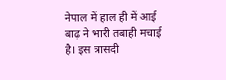नेपाल में हाल ही में आई बाढ़ ने भारी तबाही मचाई है। इस त्रासदी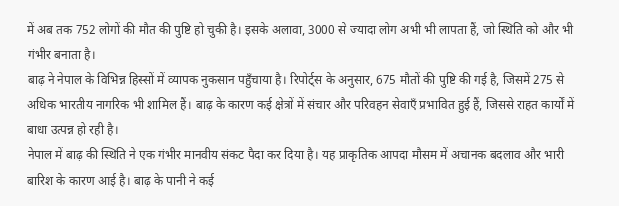में अब तक 752 लोगों की मौत की पुष्टि हो चुकी है। इसके अलावा, 3000 से ज्यादा लोग अभी भी लापता हैं, जो स्थिति को और भी गंभीर बनाता है।
बाढ़ ने नेपाल के विभिन्न हिस्सों में व्यापक नुकसान पहुँचाया है। रिपोर्ट्स के अनुसार, 675 मौतों की पुष्टि की गई है, जिसमें 275 से अधिक भारतीय नागरिक भी शामिल हैं। बाढ़ के कारण कई क्षेत्रों में संचार और परिवहन सेवाएँ प्रभावित हुई हैं, जिससे राहत कार्यों में बाधा उत्पन्न हो रही है।
नेपाल में बाढ़ की स्थिति ने एक गंभीर मानवीय संकट पैदा कर दिया है। यह प्राकृतिक आपदा मौसम में अचानक बदलाव और भारी बारिश के कारण आई है। बाढ़ के पानी ने कई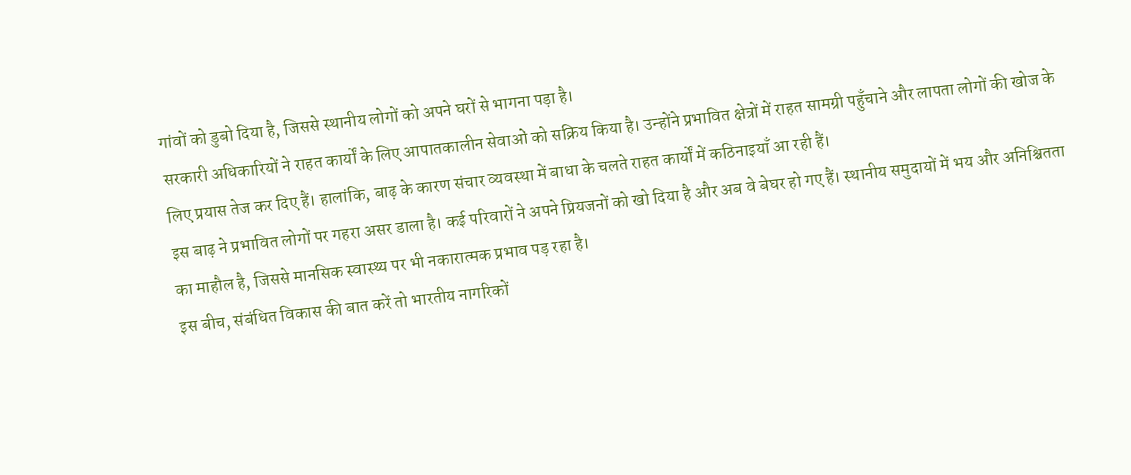गांवों को डुबो दिया है, जिससे स्थानीय लोगों को अपने घरों से भागना पड़ा है।
सरकारी अधिकारियों ने राहत कार्यों के लिए आपातकालीन सेवाओं को सक्रिय किया है। उन्होंने प्रभावित क्षेत्रों में राहत सामग्री पहुँचाने और लापता लोगों की खोज के लिए प्रयास तेज कर दिए हैं। हालांकि, बाढ़ के कारण संचार व्यवस्था में बाधा के चलते राहत कार्यों में कठिनाइयाँ आ रही हैं।
इस बाढ़ ने प्रभावित लोगों पर गहरा असर डाला है। कई परिवारों ने अपने प्रियजनों को खो दिया है और अब वे बेघर हो गए हैं। स्थानीय समुदायों में भय और अनिश्चितता का माहौल है, जिससे मानसिक स्वास्थ्य पर भी नकारात्मक प्रभाव पड़ रहा है।
इस बीच, संबंधित विकास की बात करें तो भारतीय नागरिकों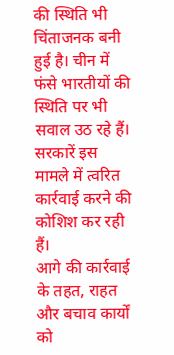की स्थिति भी चिंताजनक बनी हुई है। चीन में फंसे भारतीयों की स्थिति पर भी सवाल उठ रहे हैं। सरकारें इस मामले में त्वरित कार्रवाई करने की कोशिश कर रही हैं।
आगे की कार्रवाई के तहत, राहत और बचाव कार्यों को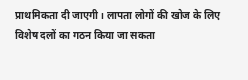प्राथमिकता दी जाएगी। लापता लोगों की खोज के लिए विशेष दलों का गठन किया जा सकता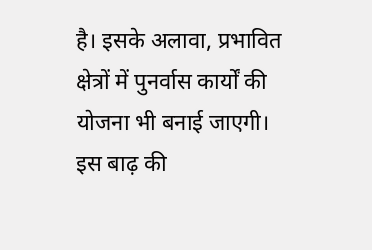है। इसके अलावा, प्रभावित क्षेत्रों में पुनर्वास कार्यों की योजना भी बनाई जाएगी।
इस बाढ़ की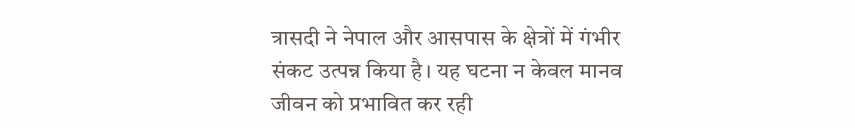त्रासदी ने नेपाल और आसपास के क्षेत्रों में गंभीर संकट उत्पन्न किया है। यह घटना न केवल मानव जीवन को प्रभावित कर रही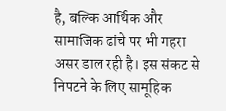है, बल्कि आर्थिक और सामाजिक ढांचे पर भी गहरा असर डाल रही है। इस संकट से निपटने के लिए सामूहिक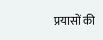प्रयासों की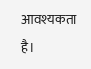आवश्यकता है।